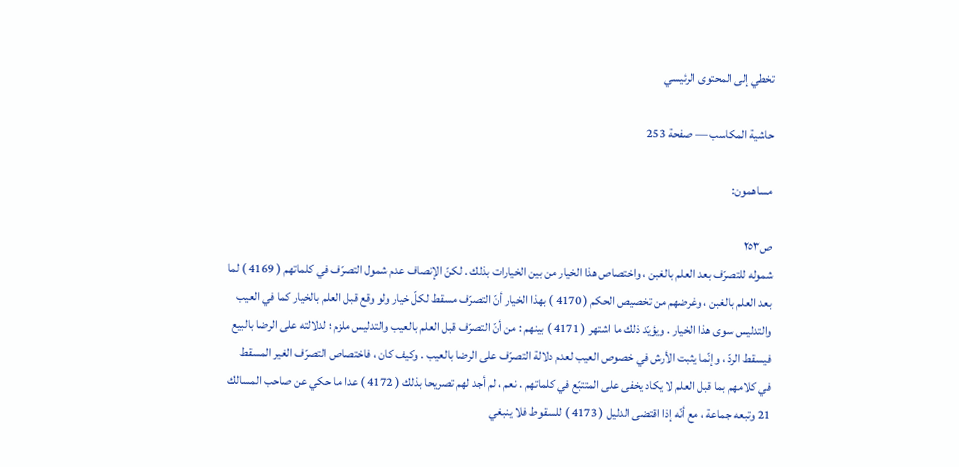تخطي إلى المحتوى الرئيسي

حاشية المكاسب — صفحة 253

مساهمون:

ص٢٥٣
شموله للتصرّف بعد العلم بالغبن ، واختصاص هذا الخيار من بين الخيارات بذلك . لكنّ الإنصاف عدم شمول التصرّف في كلماتهم ( 4169 ) لما بعد العلم بالغبن ، وغرضهم من تخصيص الحكم ( 4170 ) بهذا الخيار أنّ التصرّف مسقط لكلّ خيار ولو وقع قبل العلم بالخيار كما في العيب والتدليس سوى هذا الخيار . ويؤيّد ذلك ما اشتهر ( 4171 ) بينهم : من أنّ التصرّف قبل العلم بالعيب والتدليس ملزم ؛ لدلالته على الرضا بالبيع فيسقط الردّ ، وإنّما يثبت الأرش في خصوص العيب لعدم دلالة التصرّف على الرضا بالعيب . وكيف كان ، فاختصاص التصرّف الغير المسقط في كلامهم بما قبل العلم لا يكاد يخفى على المتتبّع في كلماتهم . نعم ، لم أجد لهم تصريحا بذلك ( 4172 ) عدا ما حكي عن صاحب المسالك 21 وتبعه جماعة ، مع أنّه إذا اقتضى الدليل ( 4173 ) للسقوط فلا ينبغي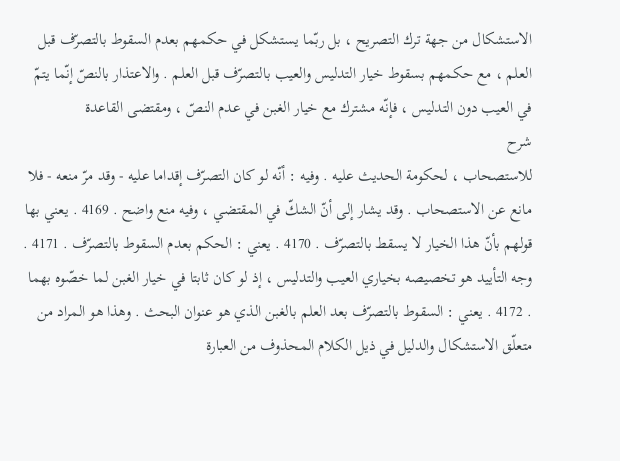الاستشكال من جهة ترك التصريح ، بل ربّما يستشكل في حكمهم بعدم السقوط بالتصرّف قبل العلم ، مع حكمهم بسقوط خيار التدليس والعيب بالتصرّف قبل العلم . والاعتذار بالنصّ إنّما يتمّ في العيب دون التدليس ، فإنّه مشترك مع خيار الغبن في عدم النصّ ، ومقتضى القاعدة
شرح
للاستصحاب ، لحكومة الحديث عليه . وفيه : أنّه لو كان التصرّف إقداما عليه - وقد مرّ منعه - فلا مانع عن الاستصحاب . وقد يشار إلى أنّ الشكّ في المقتضي ، وفيه منع واضح . 4169 . يعني بها قولهم بأنّ هذا الخيار لا يسقط بالتصرّف . 4170 . يعني : الحكم بعدم السقوط بالتصرّف . 4171 . وجه التأييد هو تخصيصه بخياري العيب والتدليس ، إذ لو كان ثابتا في خيار الغبن لما خصّوه بهما . 4172 . يعني : السقوط بالتصرّف بعد العلم بالغبن الذي هو عنوان البحث . وهذا هو المراد من متعلّق الاستشكال والدليل في ذيل الكلام المحذوف من العبارة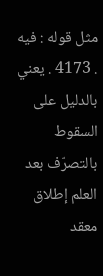مثل قوله : فيه . 4173 . يعني بالدليل على السقوط بالتصرّف بعد العلم إطلاق معقد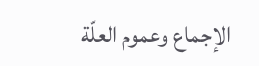الإجماع وعموم العلّة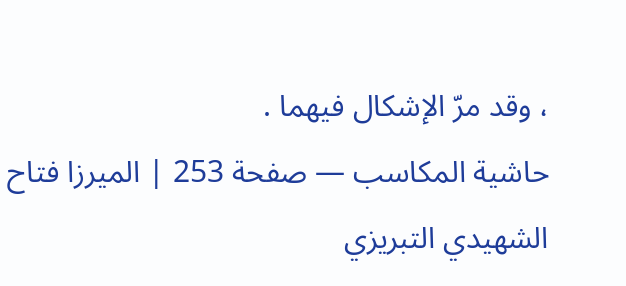، وقد مرّ الإشكال فيهما .
حاشية المكاسب — صفحة 253 | الميرزا فتاح الشهيدي التبريزي